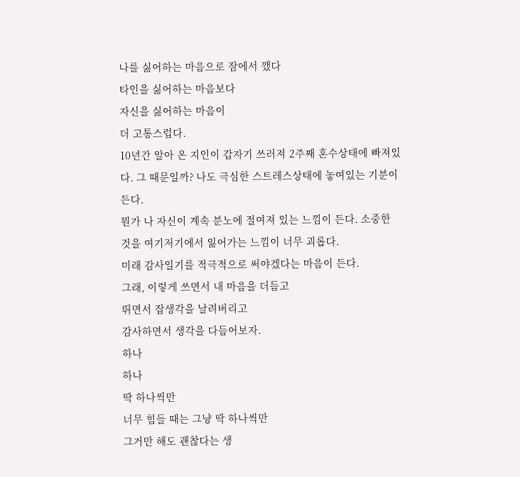나를 싫어하는 마음으로 잠에서 깼다
타인을 싫어하는 마음보다
자신을 싫어하는 마음이
더 고통스럽다.
10년간 알아 온 지인이 갑자기 쓰러져 2주째 혼수상태에 빠져있다. 그 때문일까? 나도 극심한 스트레스상태에 놓여있는 기분이 든다.
뭔가 나 자신이 계속 분노에 절여져 있는 느낌이 든다. 소중한 것을 여기저기에서 잃어가는 느낌이 너무 괴롭다.
미래 감사일기를 적극적으로 써야겠다는 마음이 든다.
그래, 이렇게 쓰면서 내 마음을 더듬고
뛰면서 잡생각을 날려버리고
감사하면서 생각을 다듬어보자.
하나
하나
딱 하나씩만
너무 힘들 때는 그냥 딱 하나씩만
그거만 해도 괜찮다는 생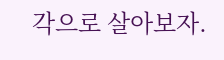각으로 살아보자.